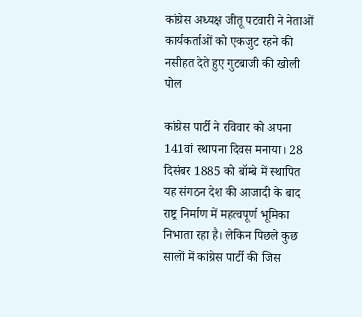कांग्रेस अध्यक्ष जीतू पटवारी ने नेताओं कार्यकर्ताओं को एकजुट रहने की नसीहत देते हुए गुटबाजी की खोली पोल

कांग्रेस पार्टी ने रविवार को अपना 141वां स्थापना दिवस मनाया। 28 दिसंबर 1885 को बॉम्बे में स्थापित यह संगठन देश की आजादी के बाद राष्ट्र निर्माण में महत्वपूर्ण भूमिका निभाता रहा है। लेकिन पिछले कुछ सालों में कांग्रेस पार्टी की जिस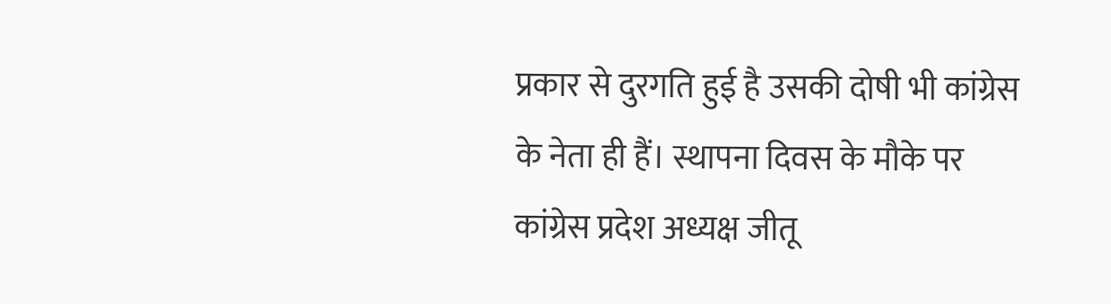प्रकार से दुरगति हुई है उसकी दोषी भी कांग्रेस के नेता ही हैं। स्थापना दिवस के मौके पर कांग्रेस प्रदेश अध्यक्ष जीतू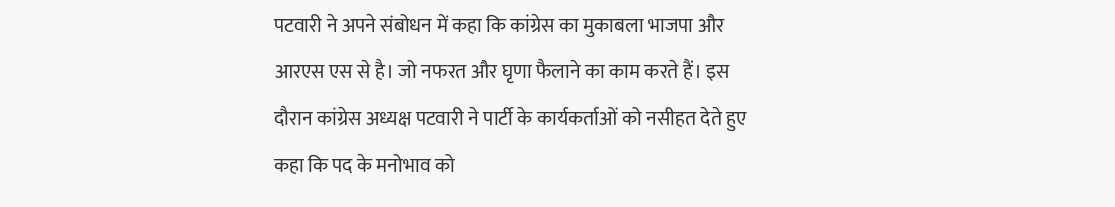पटवारी ने अपने संबोधन में कहा कि कांग्रेस का मुकाबला भाजपा और आरएस एस से है। जो नफरत और घृणा फैलाने का काम करते हैं। इस दौरान कांग्रेस अध्यक्ष पटवारी ने पार्टी के कार्यकर्ताओं को नसीहत देते हुए कहा कि पद के मनोभाव को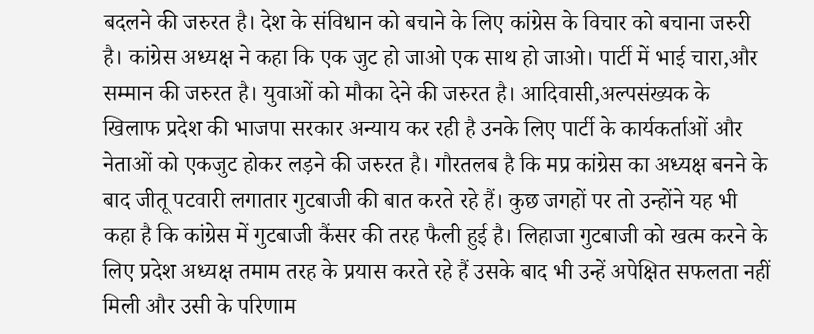बदलने की जरुरत है। देश के संविधान को बचाने के लिए कांग्रेस के विचार को बचाना जरुरी है। कांग्रेस अध्यक्ष ने कहा कि एक जुट हो जाओ एक साथ हो जाओ। पार्टी में भाई चारा,और सम्मान की जरुरत है। युवाओं को मौका देने की जरुरत है। आदिवासी,अल्पसंख्यक के खिलाफ प्रदेश की भाजपा सरकार अन्याय कर रही है उनके लिए पार्टी के कार्यकर्ताओं और नेताओं को एकजुट होकर लड़ने की जरुरत है। गौरतलब है कि मप्र कांग्रेस का अध्यक्ष बनने के बाद जीतू पटवारी लगातार गुटबाजी की बात करते रहे हैं। कुछ जगहों पर तो उन्होंने यह भी कहा है कि कांग्रेस में गुटबाजी कैंसर की तरह फैली हुई है। लिहाजा गुटबाजी को खत्म करने के लिए प्रदेश अध्यक्ष तमाम तरह के प्रयास करते रहे हैं उसके बाद भी उन्हें अपेक्षित सफलता नहीं मिली और उसी के परिणाम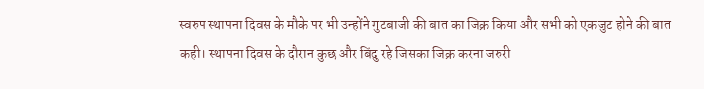स्वरुप स्थापना दिवस के मौके पर भी उन्होंने गुटबाजी की बात का जिक्र किया और सभी को एकजुट होने की बात कही। स्थापना दिवस के दौरान कुछ और बिंदु रहे जिसका जिक्र करना जरुरी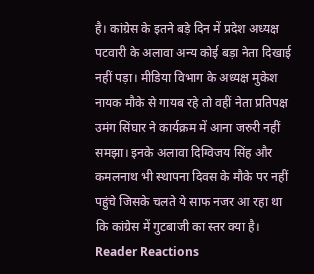है। कांग्रेस के इतने बड़े दिन में प्रदेश अध्यक्ष पटवारी के अलावा अन्य कोई बड़ा नेता दिखाई नहीं पड़ा। मीडिया विभाग के अध्यक्ष मुकेश नायक मौके से गायब रहे तो वहीं नेता प्रतिपक्ष उमंग सिंघार ने कार्यक्रम में आना जरुरी नहीं समझा। इनके अलावा दिग्विजय सिंह और कमलनाथ भी स्थापना दिवस के मौके पर नहीं पहुंचे जिसके चलते ये साफ नजर आ रहा था कि कांग्रेस में गुटबाजी का स्तर क्या है।
Reader Reactions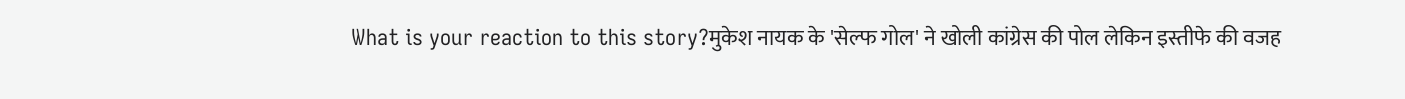What is your reaction to this story?मुकेश नायक के 'सेल्फ गोल' ने खोली कांग्रेस की पोल लेकिन इस्तीफे की वजह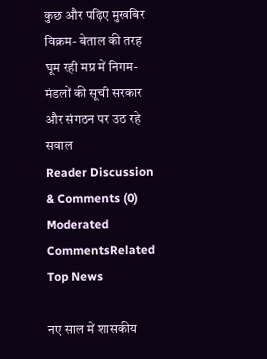कुछ और पढ़िए मुखबिर
विक्रम- बेताल की तरह घूम रही मप्र में निगम-मंडलों की सूची सरकार और संगठन पर उठ रहे सवाल
Reader Discussion & Comments (0)
Moderated CommentsRelated Top News

नए साल में शासकीय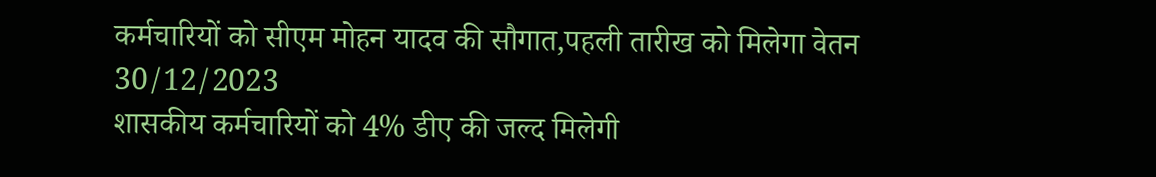कर्मचारियों को सीएम मोहन यादव की सौगात,पहली तारीख को मिलेगा वेतन
30/12/2023
शासकीय कर्मचारियों को 4% डीए की जल्द मिलेगी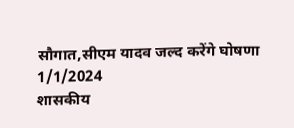सौगात,सीएम यादव जल्द करेंगे घोषणा
1/1/2024
शासकीय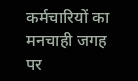कर्मचारियों का मनचाही जगह पर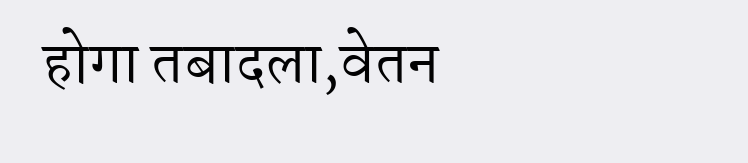होगा तबादला,वेतन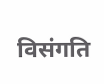विसंगति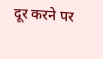दूर करने पर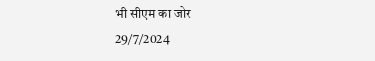भी सीएम का जोर
29/7/2024